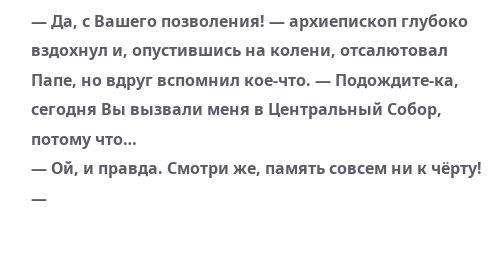— Да, с Вашего позволения! — архиепископ глубоко вздохнул и, опустившись на колени, отсалютовал Папе, но вдруг вспомнил кое-что. — Подождите-ка, сегодня Вы вызвали меня в Центральный Собор, потому что…
— Ой, и правда. Смотри же, память совсем ни к чёрту! —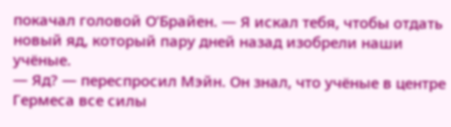покачал головой О’Брайен. — Я искал тебя, чтобы отдать новый яд, который пару дней назад изобрели наши учёные.
— Яд? — переспросил Мэйн. Он знал, что учёные в центре Гермеса все силы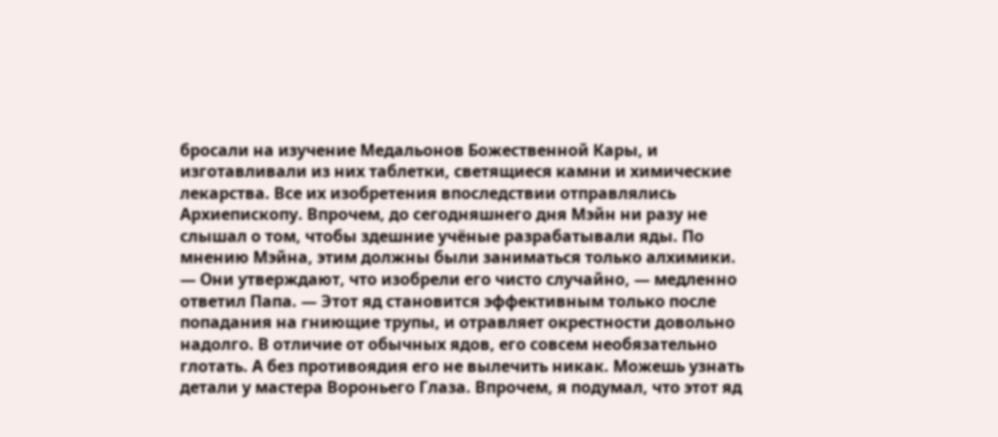бросали на изучение Медальонов Божественной Кары, и изготавливали из них таблетки, светящиеся камни и химические лекарства. Все их изобретения впоследствии отправлялись Архиепископу. Впрочем, до сегодняшнего дня Мэйн ни разу не слышал о том, чтобы здешние учёные разрабатывали яды. По мнению Мэйна, этим должны были заниматься только алхимики.
— Они утверждают, что изобрели его чисто случайно, — медленно ответил Папа. — Этот яд становится эффективным только после попадания на гниющие трупы, и отравляет окрестности довольно надолго. В отличие от обычных ядов, его совсем необязательно глотать. А без противоядия его не вылечить никак. Можешь узнать детали у мастера Вороньего Глаза. Впрочем, я подумал, что этот яд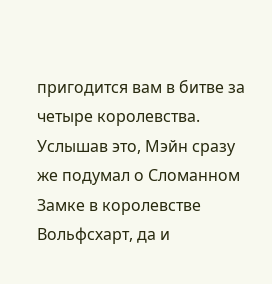пригодится вам в битве за четыре королевства.
Услышав это, Мэйн сразу же подумал о Сломанном Замке в королевстве Вольфсхарт, да и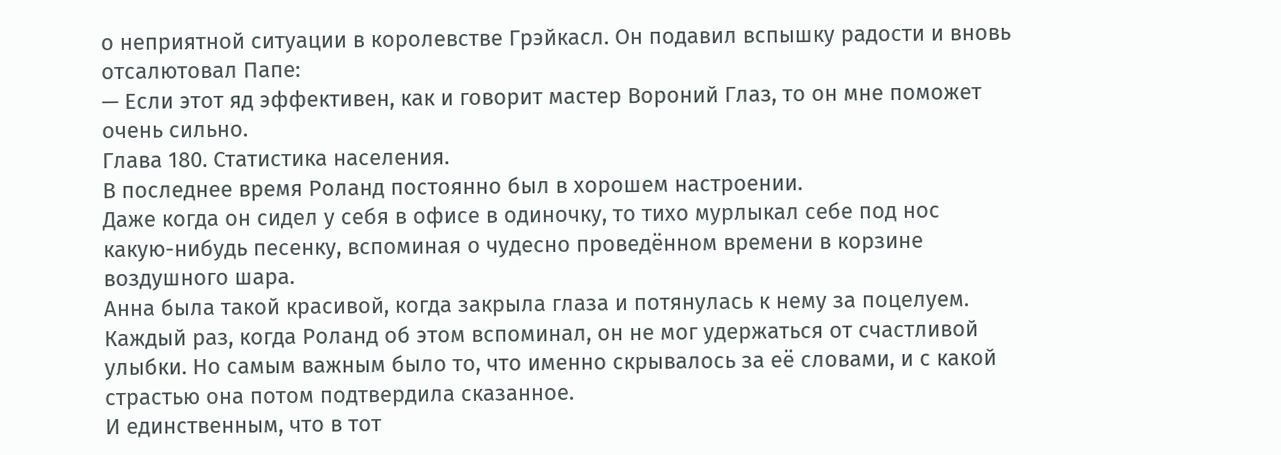о неприятной ситуации в королевстве Грэйкасл. Он подавил вспышку радости и вновь отсалютовал Папе:
— Если этот яд эффективен, как и говорит мастер Вороний Глаз, то он мне поможет очень сильно.
Глава 180. Статистика населения.
В последнее время Роланд постоянно был в хорошем настроении.
Даже когда он сидел у себя в офисе в одиночку, то тихо мурлыкал себе под нос какую-нибудь песенку, вспоминая о чудесно проведённом времени в корзине воздушного шара.
Анна была такой красивой, когда закрыла глаза и потянулась к нему за поцелуем. Каждый раз, когда Роланд об этом вспоминал, он не мог удержаться от счастливой улыбки. Но самым важным было то, что именно скрывалось за её словами, и с какой страстью она потом подтвердила сказанное.
И единственным, что в тот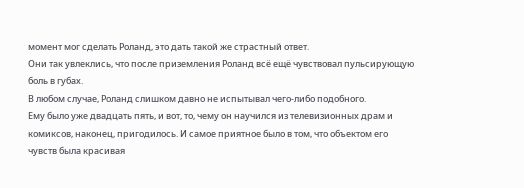момент мог сделать Роланд, это дать такой же страстный ответ.
Они так увлеклись, что после приземления Роланд всё ещё чувствовал пульсирующую боль в губах.
В любом случае, Роланд слишком давно не испытывал чего-либо подобного.
Ему было уже двадцать пять, и вот, то, чему он научился из телевизионных драм и комиксов, наконец, пригодилось. И самое приятное было в том, что объектом его чувств была красивая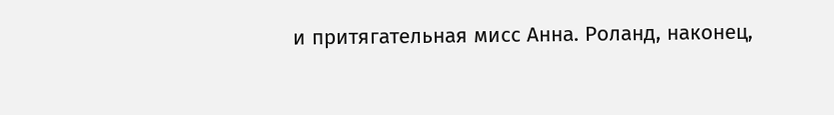и притягательная мисс Анна. Роланд, наконец,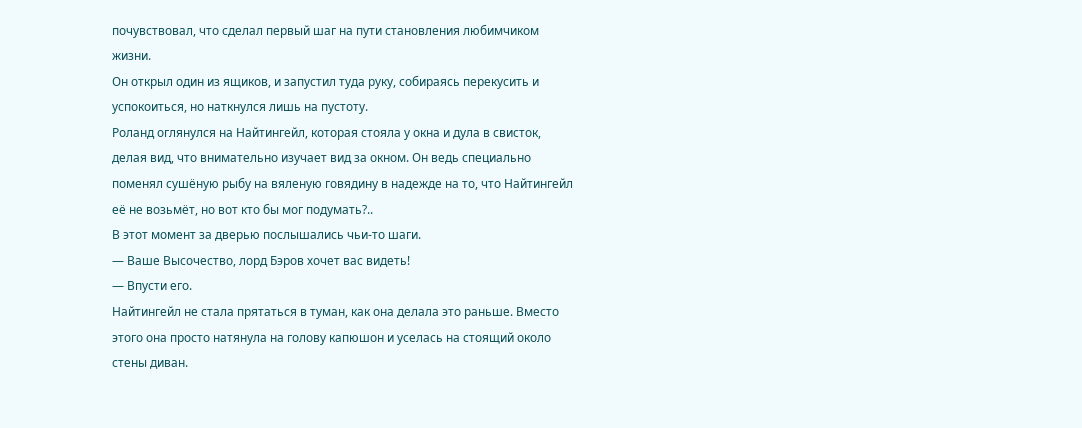почувствовал, что сделал первый шаг на пути становления любимчиком жизни.
Он открыл один из ящиков, и запустил туда руку, собираясь перекусить и успокоиться, но наткнулся лишь на пустоту.
Роланд оглянулся на Найтингейл, которая стояла у окна и дула в свисток, делая вид, что внимательно изучает вид за окном. Он ведь специально поменял сушёную рыбу на вяленую говядину в надежде на то, что Найтингейл её не возьмёт, но вот кто бы мог подумать?..
В этот момент за дверью послышались чьи-то шаги.
— Ваше Высочество, лорд Бэров хочет вас видеть!
— Впусти его.
Найтингейл не стала прятаться в туман, как она делала это раньше. Вместо этого она просто натянула на голову капюшон и уселась на стоящий около стены диван.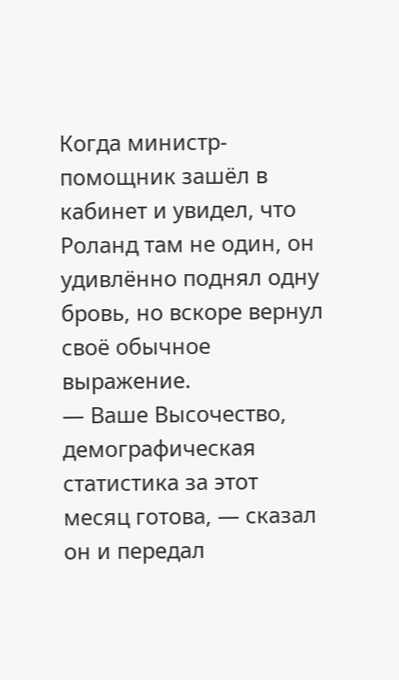Когда министр-помощник зашёл в кабинет и увидел, что Роланд там не один, он удивлённо поднял одну бровь, но вскоре вернул своё обычное выражение.
— Ваше Высочество, демографическая статистика за этот месяц готова, — сказал он и передал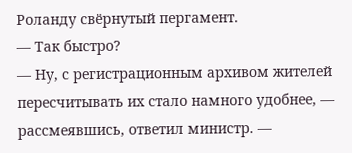Роланду свёрнутый пергамент.
— Так быстро?
— Ну, с регистрационным архивом жителей пересчитывать их стало намного удобнее, — рассмеявшись, ответил министр. —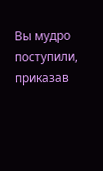Вы мудро поступили, приказав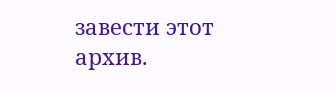завести этот архив.